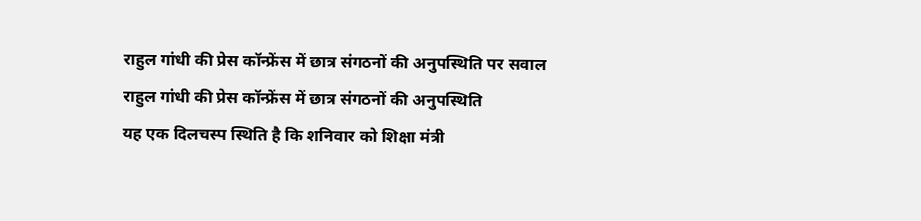राहुल गांधी की प्रेस कॉन्फ्रेंस में छात्र संगठनों की अनुपस्थिति पर सवाल
राहुल गांधी की प्रेस कॉन्फ्रेंस में छात्र संगठनों की अनुपस्थिति
यह एक दिलचस्प स्थिति है कि शनिवार को शिक्षा मंत्री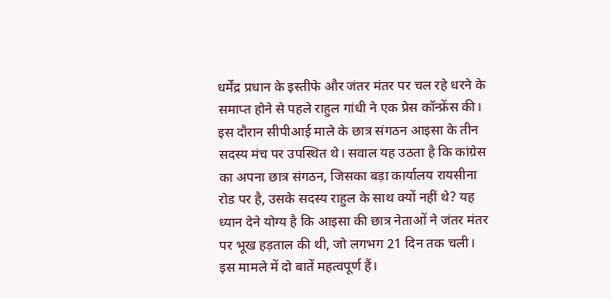धर्मेंद्र प्रधान के इस्तीफे और जंतर मंतर पर चल रहे धरने के समाप्त होने से पहले राहुल गांधी ने एक प्रेस कॉन्फ्रेंस की। इस दौरान सीपीआई माले के छात्र संगठन आइसा के तीन सदस्य मंच पर उपस्थित थे। सवाल यह उठता है कि कांग्रेस का अपना छात्र संगठन, जिसका बड़ा कार्यालय रायसीना रोड पर है, उसके सदस्य राहुल के साथ क्यों नहीं थे? यह ध्यान देने योग्य है कि आइसा की छात्र नेताओं ने जंतर मंतर पर भूख हड़ताल की थी, जो लगभग 21 दिन तक चली।
इस मामले में दो बातें महत्वपूर्ण हैं।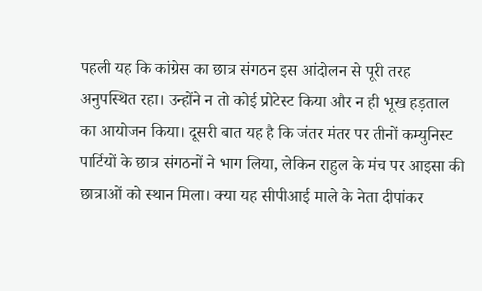पहली यह कि कांग्रेस का छात्र संगठन इस आंदोलन से पूरी तरह अनुपस्थित रहा। उन्होंने न तो कोई प्रोटेस्ट किया और न ही भूख हड़ताल का आयोजन किया। दूसरी बात यह है कि जंतर मंतर पर तीनों कम्युनिस्ट पार्टियों के छात्र संगठनों ने भाग लिया, लेकिन राहुल के मंच पर आइसा की छात्राओं को स्थान मिला। क्या यह सीपीआई माले के नेता दीपांकर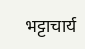भट्टाचार्य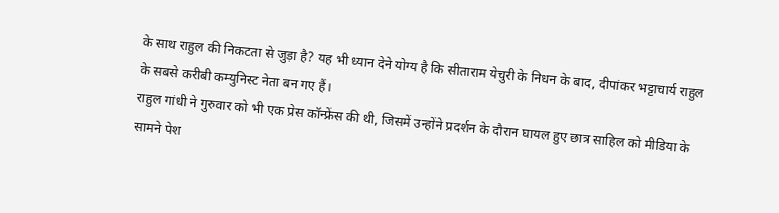के साथ राहुल की निकटता से जुड़ा है? यह भी ध्यान देने योग्य है कि सीताराम येचुरी के निधन के बाद, दीपांकर भट्टाचार्य राहुल के सबसे करीबी कम्युनिस्ट नेता बन गए हैं।
राहुल गांधी ने गुरुवार को भी एक प्रेस कॉन्फ्रेंस की थी, जिसमें उन्होंने प्रदर्शन के दौरान घायल हुए छात्र साहिल को मीडिया के सामने पेश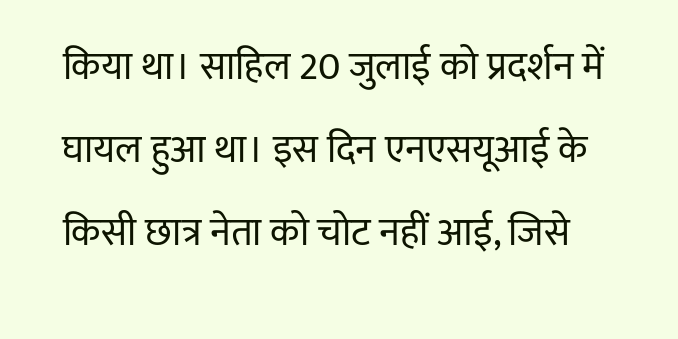किया था। साहिल 20 जुलाई को प्रदर्शन में घायल हुआ था। इस दिन एनएसयूआई के किसी छात्र नेता को चोट नहीं आई, जिसे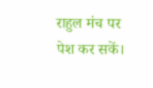राहुल मंच पर पेश कर सकें।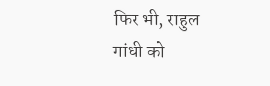फिर भी, राहुल गांधी को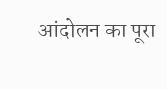आंदोलन का पूरा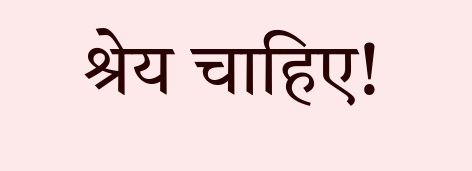श्रेय चाहिए!